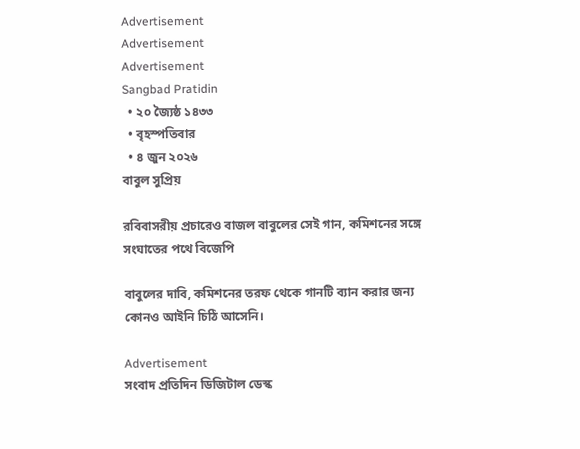Advertisement
Advertisement
Advertisement
Sangbad Pratidin
  • ২০ জ্যৈষ্ঠ ১৪৩৩
  • বৃহস্পতিবার
  • ৪ জুন ২০২৬
বাবুল সুপ্রিয়

রবিবাসরীয় প্রচারেও বাজল বাবুলের সেই গান, কমিশনের সঙ্গে সংঘাতের পথে বিজেপি

বাবুলের দাবি, কমিশনের তরফ থেকে গানটি ব্যান করার জন্য কোনও আইনি চিঠি আসেনি।

Advertisement
সংবাদ প্রতিদিন ডিজিটাল ডেস্ক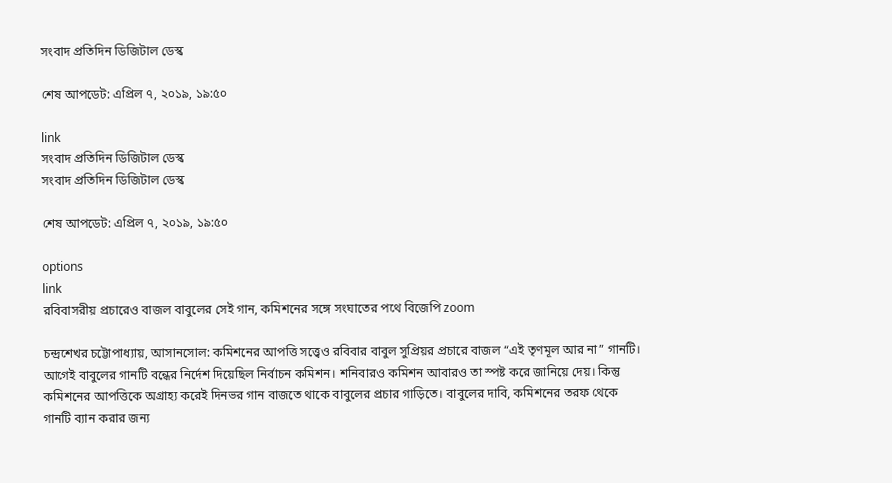সংবাদ প্রতিদিন ডিজিটাল ডেস্ক

শেষ আপডেট: এপ্রিল ৭, ২০১৯, ১৯:৫০

link
সংবাদ প্রতিদিন ডিজিটাল ডেস্ক
সংবাদ প্রতিদিন ডিজিটাল ডেস্ক

শেষ আপডেট: এপ্রিল ৭, ২০১৯, ১৯:৫০

options
link
রবিবাসরীয় প্রচারেও বাজল বাবুলের সেই গান, কমিশনের সঙ্গে সংঘাতের পথে বিজেপি zoom

চন্দ্রশেখর চট্টোপাধ্যায়, আসানসোল: কমিশনের আপত্তি সত্ত্বেও রবিবার বাবুল সুপ্রিয়র প্রচারে বাজল “এই তৃণমূল আর না” গানটি। আগেই বাবুলের গানটি বন্ধের নির্দেশ দিয়েছিল নির্বাচন কমিশন। শনিবারও কমিশন আবারও তা স্পষ্ট করে জানিয়ে দেয়। কিন্তু কমিশনের আপত্তিকে অগ্রাহ্য করেই দিনভর গান বাজতে থাকে বাবুলের প্রচার গাড়িতে। বাবুলের দাবি, কমিশনের তরফ থেকে গানটি ব্যান করার জন্য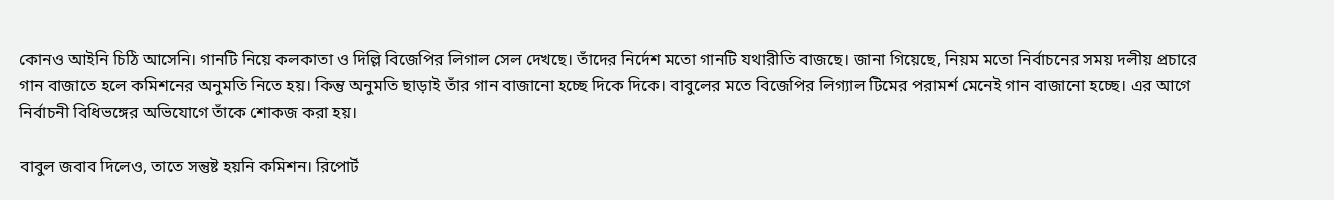কোনও আইনি চিঠি আসেনি। গানটি নিয়ে কলকাতা ও দিল্লি বিজেপির লিগাল সেল দেখছে। তাঁদের নির্দেশ মতো গানটি যথারীতি বাজছে। জানা গিয়েছে, নিয়ম মতো নির্বাচনের সময় দলীয় প্রচারে গান বাজাতে হলে কমিশনের অনুমতি নিতে হয়। কিন্তু অনুমতি ছাড়াই তাঁর গান বাজানো হচ্ছে দিকে দিকে। বাবুলের মতে বিজেপির লিগ্যাল টিমের পরামর্শ মেনেই গান বাজানো হচ্ছে। এর আগে নির্বাচনী বিধিভঙ্গের অভিযোগে তাঁকে শোকজ করা হয়।

বাবুল জবাব দিলেও, তাতে সন্তুষ্ট হয়নি কমিশন। রিপোর্ট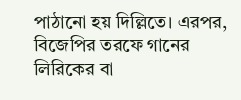পাঠানো হয় দিল্লিতে। এরপর, বিজেপির তরফে গানের লিরিকের বা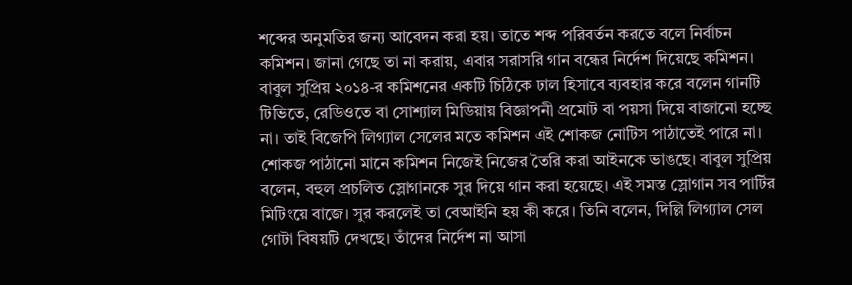শব্দের অনুমতির জন্য আবেদন করা হয়। তাতে শব্দ পরিবর্তন করতে বলে নির্বাচন কমিশন। জানা গেছে তা না করায়, এবার সরাসরি গান বন্ধের নির্দেশ দিয়েছে কমিশন। বাবুল সুপ্রিয় ২০১৪-র কমিশনের একটি চিঠিকে ঢাল হিসাবে ব্যবহার করে বলেন গানটি টিভিতে, রেডিওতে বা সোশ্যাল মিডিয়ায় বিজ্ঞাপনী প্রমোট বা পয়সা দিয়ে বাজানো হচ্ছে না। তাই বিজেপি লিগ্যাল সেলের মতে কমিশন এই শোকজ নোটিস পাঠাতেই পারে না। শোকজ পাঠানো মানে কমিশন নিজেই নিজের তৈরি করা আইনকে ভাঙছে। বাবুল সুপ্রিয় বলেন, বহুল প্রচলিত স্লোগানকে সুর দিয়ে গান করা হয়েছে। এই সমস্ত স্লোগান সব পার্টির মিটিংয়ে বাজে। সুর করলেই তা বেআইনি হয় কী করে। তিনি বলেন, দিল্লি লিগ্যাল সেল গোটা বিষয়টি দেখছে। তাঁদের নির্দেশ না আসা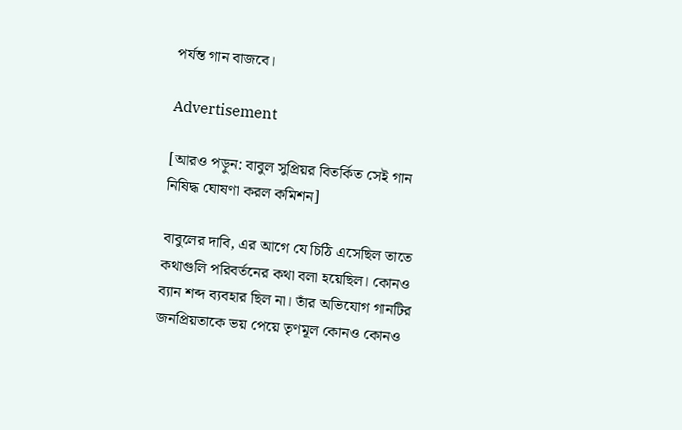পর্যন্ত গান বাজবে।

Advertisement

[আরও পড়ুন: বাবুল সুপ্রিয়র বিতর্কিত সেই গান নিষিদ্ধ ঘোষণা করল কমিশন]

বাবুলের দাবি, এর আগে যে চিঠি এসেছিল তাতে কথাগুলি পরিবর্তনের কথা বলা হয়েছিল। কোনও ব্যান শব্দ ব্যবহার ছিল না। তাঁর অভিযোগ গানটির জনপ্রিয়তাকে ভয় পেয়ে তৃণমূল কোনও কোনও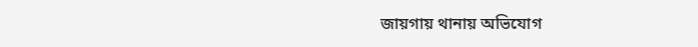জায়গায় থানায় অভিযোগ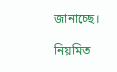জানাচ্ছে।

নিয়মিত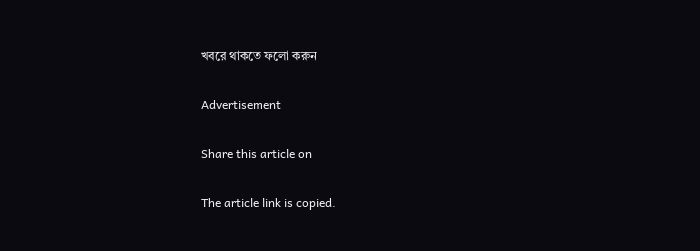খবরে থাকতে ফলো করুন

Advertisement

Share this article on

The article link is copied.